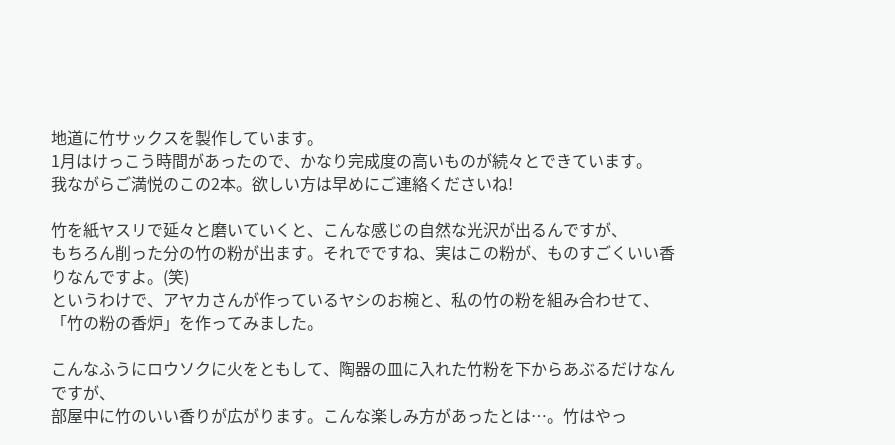地道に竹サックスを製作しています。
1月はけっこう時間があったので、かなり完成度の高いものが続々とできています。
我ながらご満悦のこの2本。欲しい方は早めにご連絡くださいね!

竹を紙ヤスリで延々と磨いていくと、こんな感じの自然な光沢が出るんですが、
もちろん削った分の竹の粉が出ます。それでですね、実はこの粉が、ものすごくいい香りなんですよ。(笑)
というわけで、アヤカさんが作っているヤシのお椀と、私の竹の粉を組み合わせて、
「竹の粉の香炉」を作ってみました。

こんなふうにロウソクに火をともして、陶器の皿に入れた竹粉を下からあぶるだけなんですが、
部屋中に竹のいい香りが広がります。こんな楽しみ方があったとは…。竹はやっ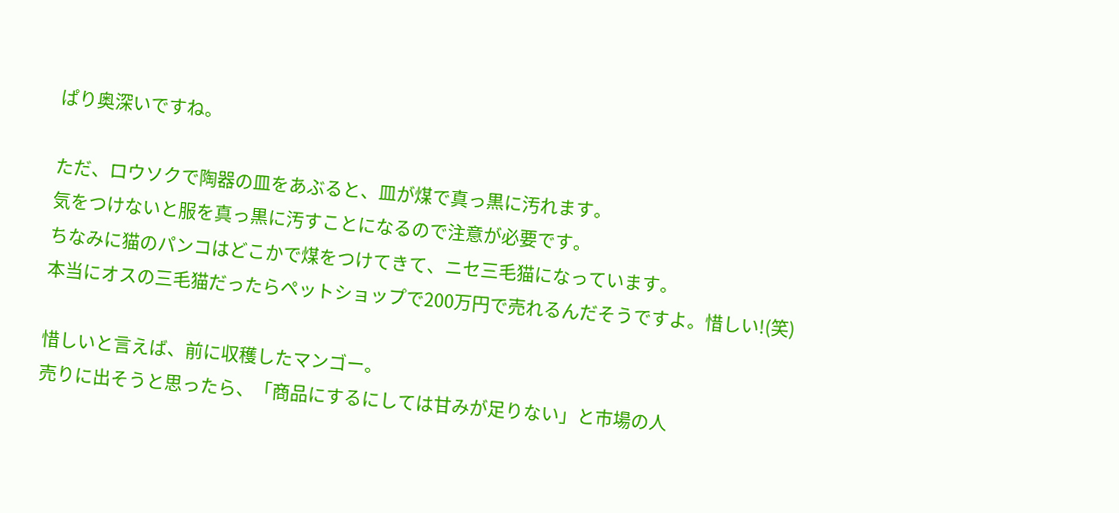ぱり奥深いですね。

ただ、ロウソクで陶器の皿をあぶると、皿が煤で真っ黒に汚れます。
気をつけないと服を真っ黒に汚すことになるので注意が必要です。
ちなみに猫のパンコはどこかで煤をつけてきて、ニセ三毛猫になっています。
本当にオスの三毛猫だったらペットショップで200万円で売れるんだそうですよ。惜しい!(笑)

惜しいと言えば、前に収穫したマンゴー。
売りに出そうと思ったら、「商品にするにしては甘みが足りない」と市場の人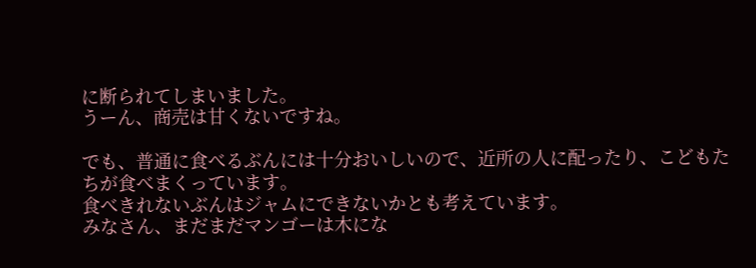に断られてしまいました。
うーん、商売は甘くないですね。

でも、普通に食べるぶんには十分おいしいので、近所の人に配ったり、こどもたちが食べまくっています。
食べきれないぶんはジャムにできないかとも考えています。
みなさん、まだまだマンゴーは木にな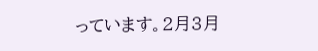っています。2月3月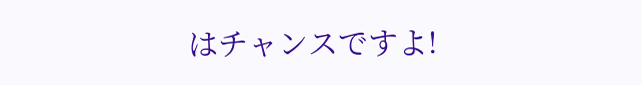はチャンスですよ!